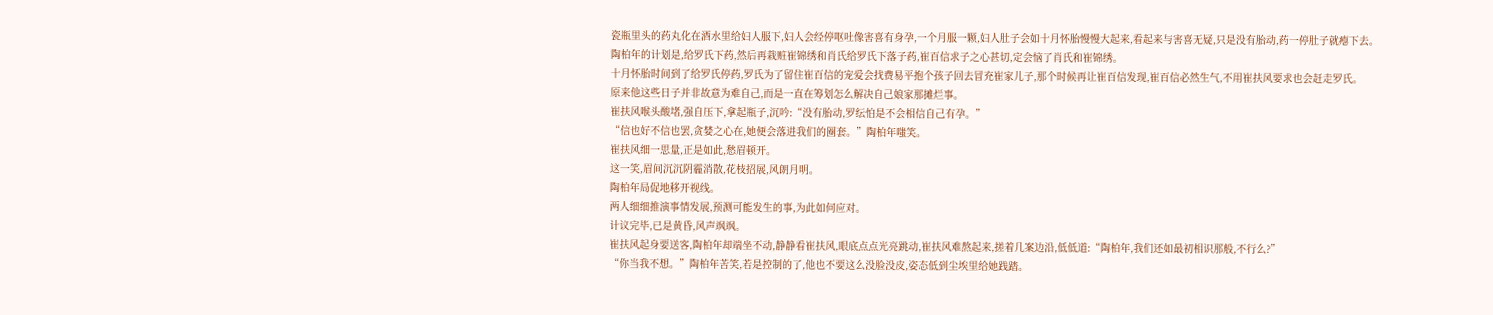瓷瓶里头的药丸化在酒水里给妇人服下,妇人会经停呕吐像害喜有身孕,一个月服一颗,妇人肚子会如十月怀胎慢慢大起来,看起来与害喜无疑,只是没有胎动,药一停肚子就瘪下去。
陶柏年的计划是,给罗氏下药,然后再栽赃崔锦绣和肖氏给罗氏下落子药,崔百信求子之心甚切,定会恼了肖氏和崔锦绣。
十月怀胎时间到了给罗氏停药,罗氏为了留住崔百信的宠爱会找费易平抱个孩子回去冒充崔家儿子,那个时候再让崔百信发现,崔百信必然生气,不用崔扶风要求也会赶走罗氏。
原来他这些日子并非故意为难自己,而是一直在筹划怎么解决自己娘家那摊烂事。
崔扶风喉头酸堵,强自压下,拿起瓶子,沉吟:“没有胎动,罗纭怕是不会相信自己有孕。”
“信也好不信也罢,贪婪之心在,她便会落进我们的圈套。”陶柏年嗤笑。
崔扶风细一思量,正是如此,愁眉顿开。
这一笑,眉间沉沉阴霾消散,花枝招展,风朗月明。
陶柏年局促地移开视线。
两人细细推演事情发展,预测可能发生的事,为此如何应对。
计议完毕,已是黄昏,风声飒飒。
崔扶风起身要送客,陶柏年却端坐不动,静静看崔扶风,眼底点点光亮跳动,崔扶风难熬起来,搓着几案边沿,低低道:“陶柏年,我们还如最初相识那般,不行么?”
“你当我不想。”陶柏年苦笑,若是控制的了,他也不要这么没脸没皮,姿态低到尘埃里给她践踏。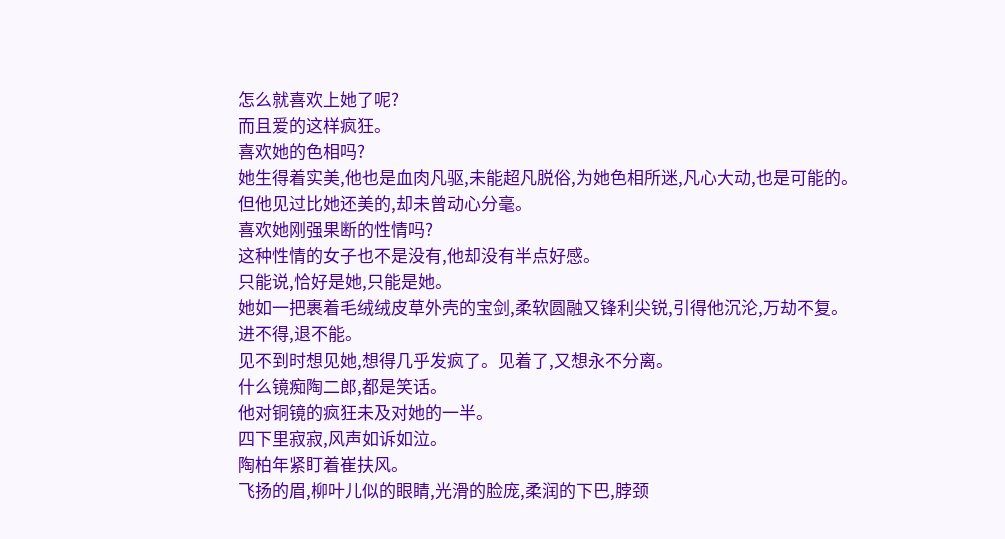怎么就喜欢上她了呢?
而且爱的这样疯狂。
喜欢她的色相吗?
她生得着实美,他也是血肉凡驱,未能超凡脱俗,为她色相所迷,凡心大动,也是可能的。
但他见过比她还美的,却未曾动心分毫。
喜欢她刚强果断的性情吗?
这种性情的女子也不是没有,他却没有半点好感。
只能说,恰好是她,只能是她。
她如一把裹着毛绒绒皮草外壳的宝剑,柔软圆融又锋利尖锐,引得他沉沦,万劫不复。
进不得,退不能。
见不到时想见她,想得几乎发疯了。见着了,又想永不分离。
什么镜痴陶二郎,都是笑话。
他对铜镜的疯狂未及对她的一半。
四下里寂寂,风声如诉如泣。
陶柏年紧盯着崔扶风。
飞扬的眉,柳叶儿似的眼睛,光滑的脸庞,柔润的下巴,脖颈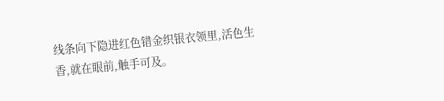线条向下隐进红色错金织银衣领里,活色生香,就在眼前,触手可及。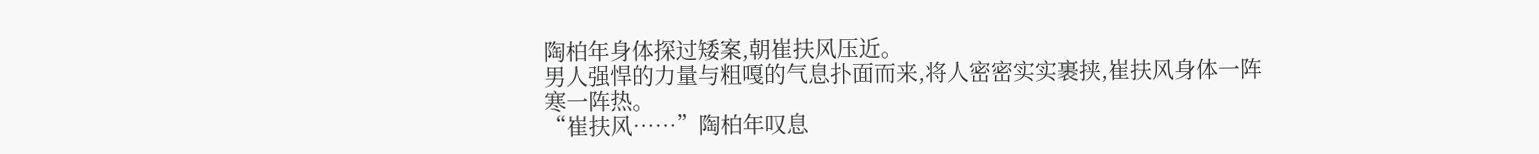陶柏年身体探过矮案,朝崔扶风压近。
男人强悍的力量与粗嘎的气息扑面而来,将人密密实实裹挟,崔扶风身体一阵寒一阵热。
“崔扶风……”陶柏年叹息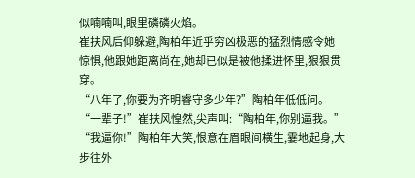似喃喃叫,眼里磷磷火焰。
崔扶风后仰躲避,陶柏年近乎穷凶极恶的猛烈情感令她惊惧,他跟她距离尚在,她却已似是被他揉进怀里,狠狠贯穿。
“八年了,你要为齐明睿守多少年?”陶柏年低低问。
“一辈子!”崔扶风惶然,尖声叫:“陶柏年,你别逼我。”
“我逼你!”陶柏年大笑,恨意在眉眼间横生,霎地起身,大步往外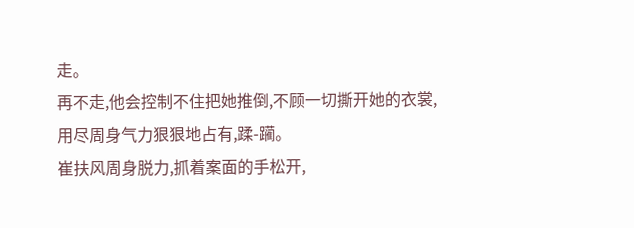走。
再不走,他会控制不住把她推倒,不顾一切撕开她的衣裳,用尽周身气力狠狠地占有,蹂-躏。
崔扶风周身脱力,抓着案面的手松开,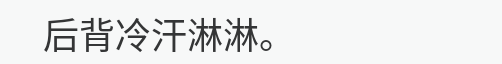后背冷汗淋淋。